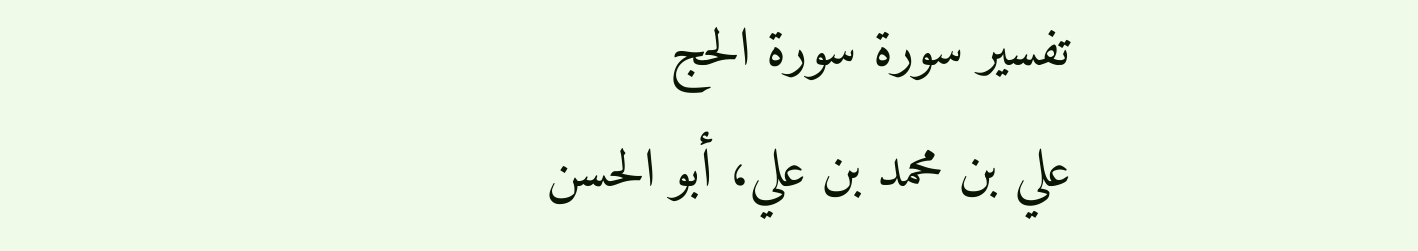تفسير سورة سورة الحج
علي بن محمد بن علي، أبو الحسن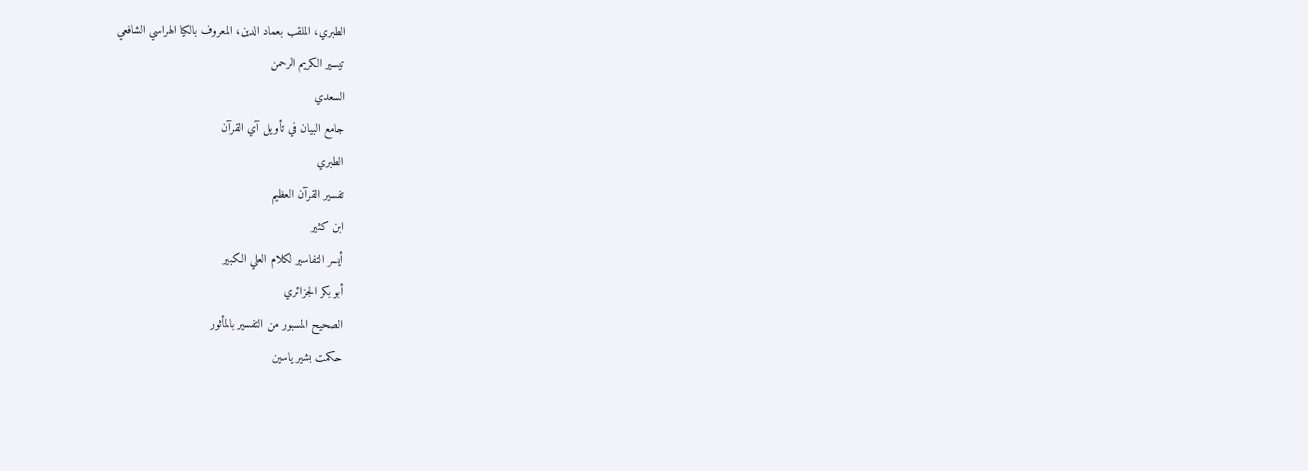الطبري، الملقب بعماد الدين، المعروف بالكيا الهراسي الشافعي
تيسير الكريم الرحمن
السعدي
جامع البيان في تأويل آي القرآن
الطبري
تفسير القرآن العظيم
ابن كثير
أيسر التفاسير لكلام العلي الكبير
أبو بكر الجزائري
الصحيح المسبور من التفسير بالمأثور
حكمت بشير ياسين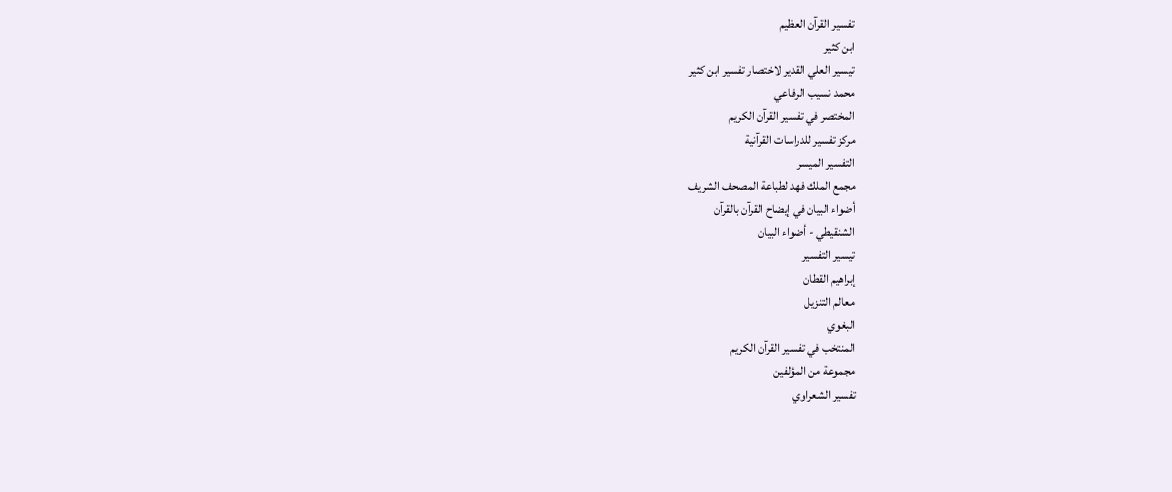تفسير القرآن العظيم
ابن كثير
تيسير العلي القدير لاختصار تفسير ابن كثير
محمد نسيب الرفاعي
المختصر في تفسير القرآن الكريم
مركز تفسير للدراسات القرآنية
التفسير الميسر
مجمع الملك فهد لطباعة المصحف الشريف
أضواء البيان في إيضاح القرآن بالقرآن
الشنقيطي - أضواء البيان
تيسير التفسير
إبراهيم القطان
معالم التنزيل
البغوي
المنتخب في تفسير القرآن الكريم
مجموعة من المؤلفين
تفسير الشعراوي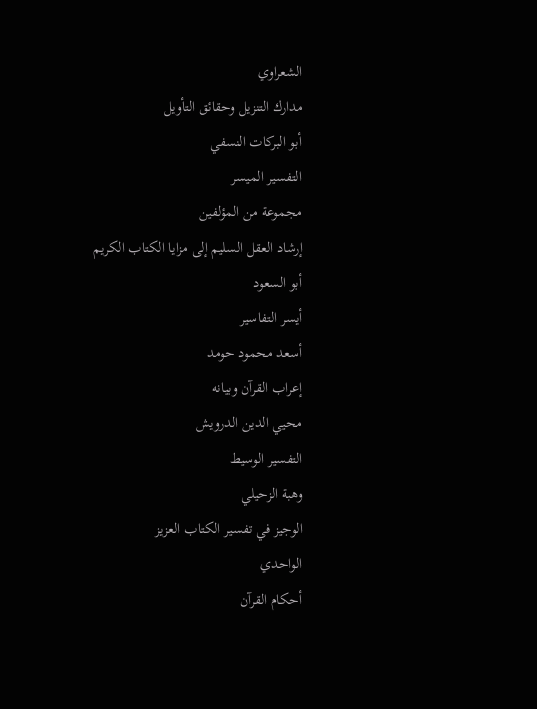الشعراوي
مدارك التنزيل وحقائق التأويل
أبو البركات النسفي
التفسير الميسر
مجموعة من المؤلفين
إرشاد العقل السليم إلى مزايا الكتاب الكريم
أبو السعود
أيسر التفاسير
أسعد محمود حومد
إعراب القرآن وبيانه
محيي الدين الدرويش
التفسير الوسيط
وهبة الزحيلي
الوجيز في تفسير الكتاب العزيز
الواحدي
أحكام القرآن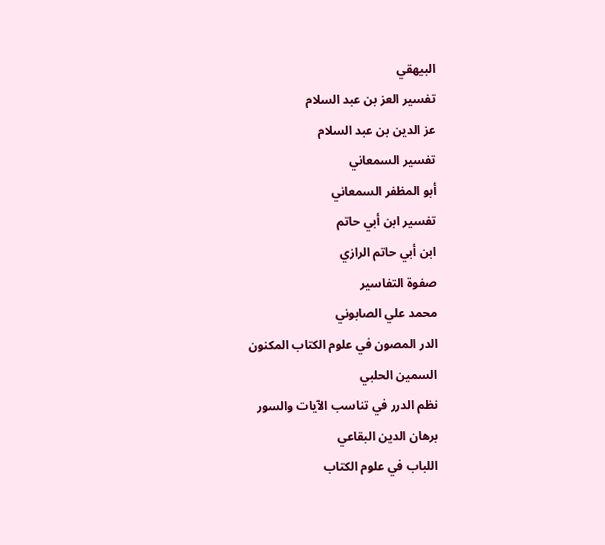البيهقي
تفسير العز بن عبد السلام
عز الدين بن عبد السلام
تفسير السمعاني
أبو المظفر السمعاني
تفسير ابن أبي حاتم
ابن أبي حاتم الرازي
صفوة التفاسير
محمد علي الصابوني
الدر المصون في علوم الكتاب المكنون
السمين الحلبي
نظم الدرر في تناسب الآيات والسور
برهان الدين البقاعي
اللباب في علوم الكتاب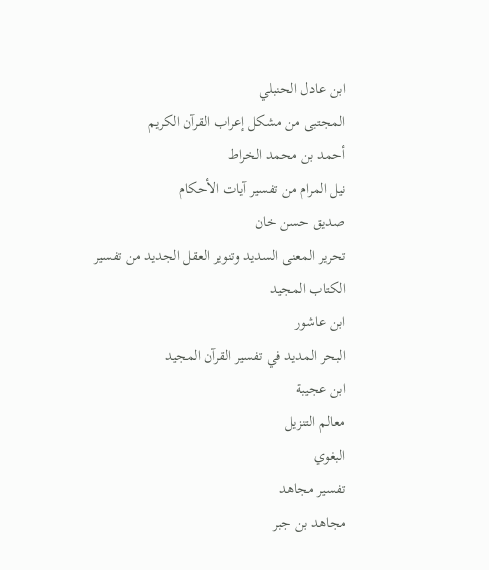ابن عادل الحنبلي
المجتبى من مشكل إعراب القرآن الكريم
أحمد بن محمد الخراط
نيل المرام من تفسير آيات الأحكام
صديق حسن خان
تحرير المعنى السديد وتنوير العقل الجديد من تفسير الكتاب المجيد
ابن عاشور
البحر المديد في تفسير القرآن المجيد
ابن عجيبة
معالم التنزيل
البغوي
تفسير مجاهد
مجاهد بن جبر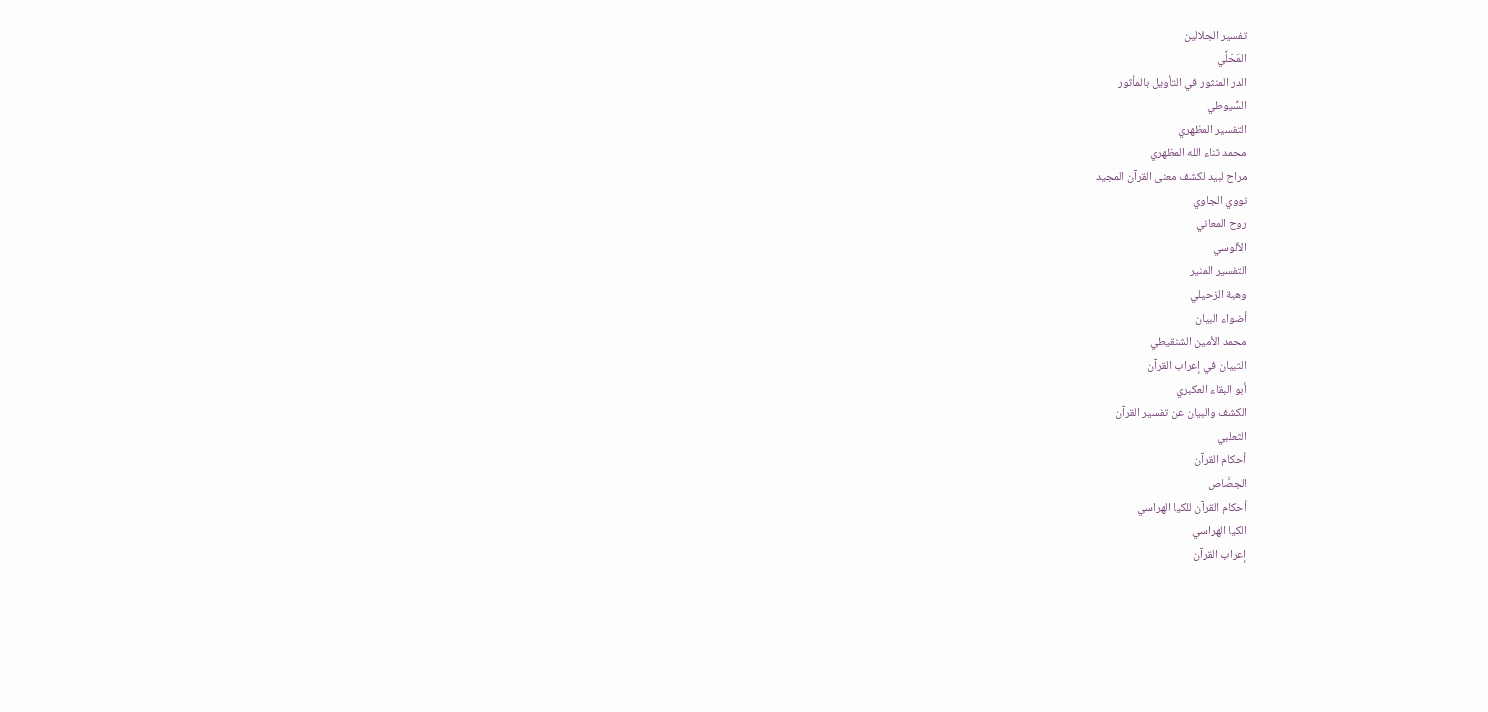تفسير الجلالين
المَحَلِّي
الدر المنثور في التأويل بالمأثور
السُّيوطي
التفسير المظهري
محمد ثناء الله المظهري
مراح لبيد لكشف معنى القرآن المجيد
نووي الجاوي
روح المعاني
الألوسي
التفسير المنير
وهبة الزحيلي
أضواء البيان
محمد الأمين الشنقيطي
التبيان في إعراب القرآن
أبو البقاء العكبري
الكشف والبيان عن تفسير القرآن
الثعلبي
أحكام القرآن
الجصَّاص
أحكام القرآن للكيا الهراسي
الكيا الهراسي
إعراب القرآن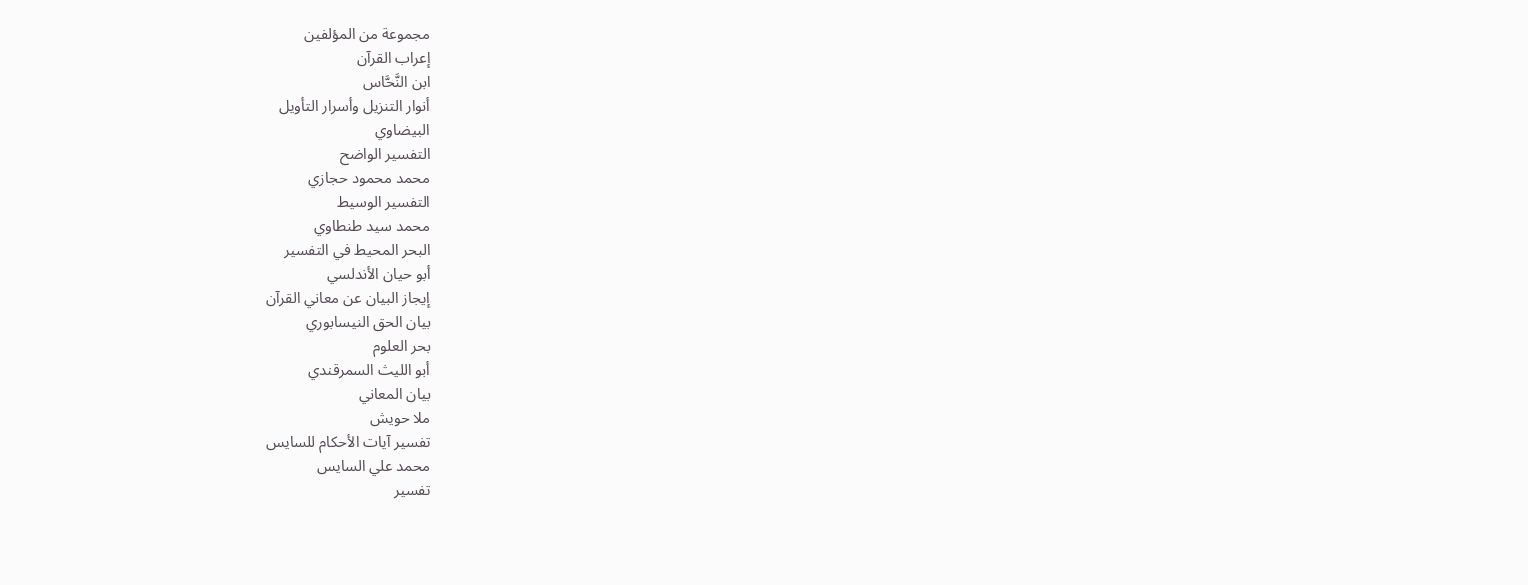مجموعة من المؤلفين
إعراب القرآن
ابن النَّحَّاس
أنوار التنزيل وأسرار التأويل
البيضاوي
التفسير الواضح
محمد محمود حجازي
التفسير الوسيط
محمد سيد طنطاوي
البحر المحيط في التفسير
أبو حيان الأندلسي
إيجاز البيان عن معاني القرآن
بيان الحق النيسابوري
بحر العلوم
أبو الليث السمرقندي
بيان المعاني
ملا حويش
تفسير آيات الأحكام للسايس
محمد علي السايس
تفسير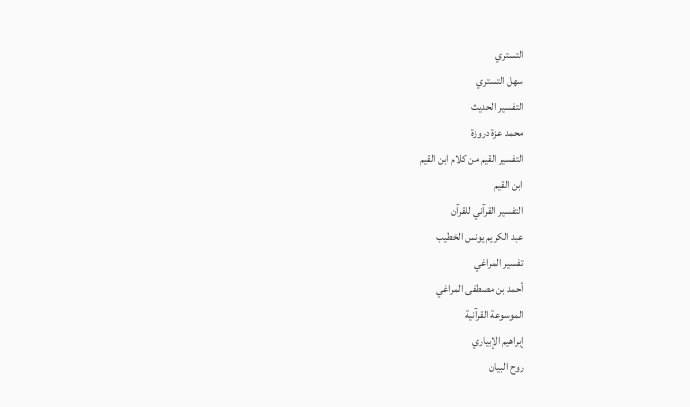التستري
سهل التستري
التفسير الحديث
محمد عزة دروزة
التفسير القيم من كلام ابن القيم
ابن القيم
التفسير القرآني للقرآن
عبد الكريم يونس الخطيب
تفسير المراغي
أحمد بن مصطفى المراغي
الموسوعة القرآنية
إبراهيم الإبياري
روح البيان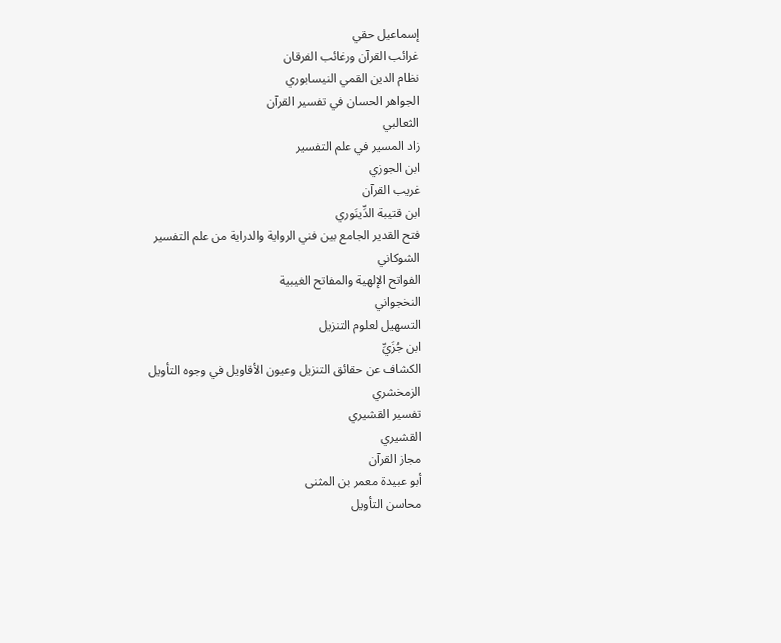إسماعيل حقي
غرائب القرآن ورغائب الفرقان
نظام الدين القمي النيسابوري
الجواهر الحسان في تفسير القرآن
الثعالبي
زاد المسير في علم التفسير
ابن الجوزي
غريب القرآن
ابن قتيبة الدِّينَوري
فتح القدير الجامع بين فني الرواية والدراية من علم التفسير
الشوكاني
الفواتح الإلهية والمفاتح الغيبية
النخجواني
التسهيل لعلوم التنزيل
ابن جُزَيِّ
الكشاف عن حقائق التنزيل وعيون الأقاويل في وجوه التأويل
الزمخشري
تفسير القشيري
القشيري
مجاز القرآن
أبو عبيدة معمر بن المثنى
محاسن التأويل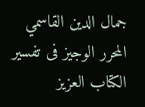جمال الدين القاسمي
المحرر الوجيز فى تفسير الكتاب العزيز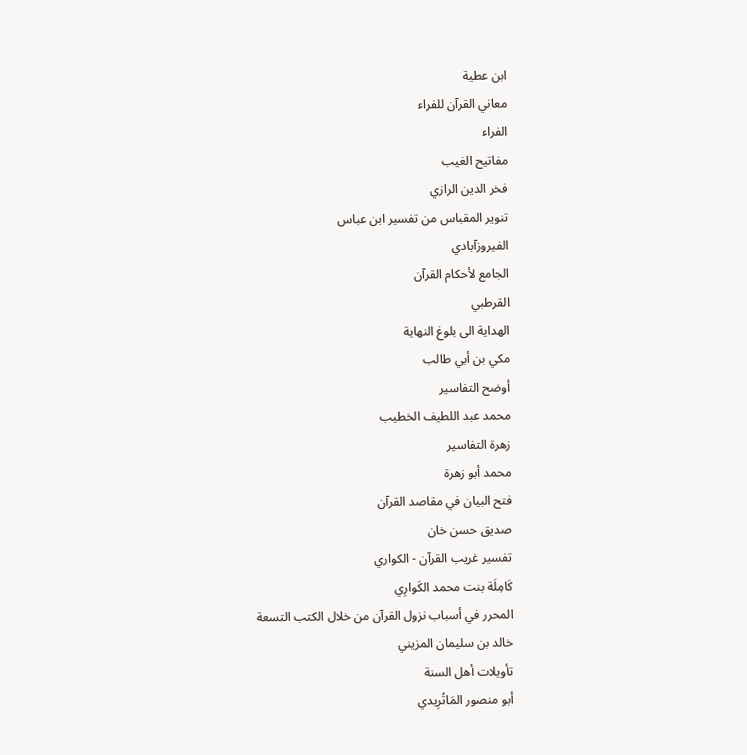ابن عطية
معاني القرآن للفراء
الفراء
مفاتيح الغيب
فخر الدين الرازي
تنوير المقباس من تفسير ابن عباس
الفيروزآبادي
الجامع لأحكام القرآن
القرطبي
الهداية الى بلوغ النهاية
مكي بن أبي طالب
أوضح التفاسير
محمد عبد اللطيف الخطيب
زهرة التفاسير
محمد أبو زهرة
فتح البيان في مقاصد القرآن
صديق حسن خان
تفسير غريب القرآن - الكواري
كَامِلَة بنت محمد الكَوارِي
المحرر في أسباب نزول القرآن من خلال الكتب التسعة
خالد بن سليمان المزيني
تأويلات أهل السنة
أبو منصور المَاتُرِيدي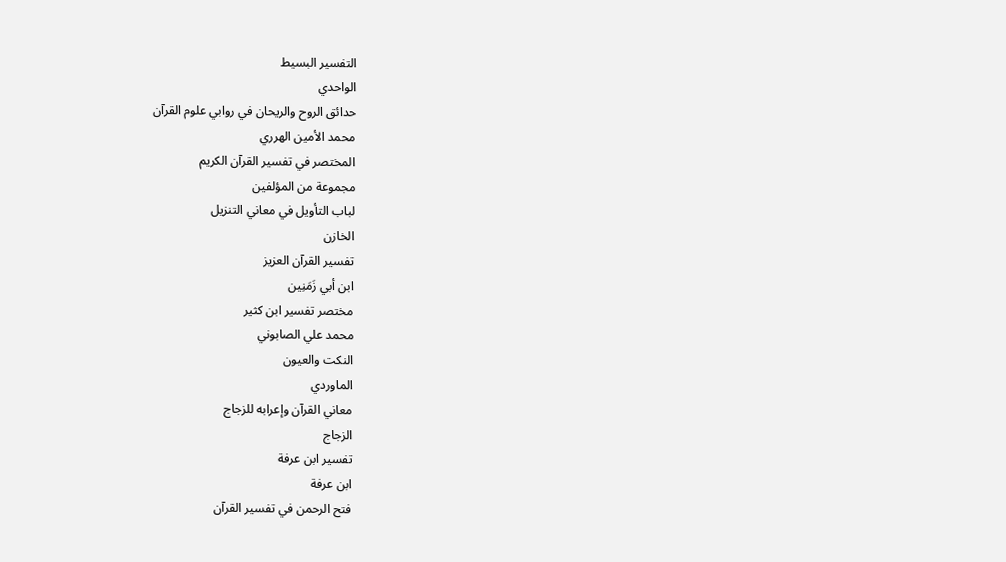التفسير البسيط
الواحدي
حدائق الروح والريحان في روابي علوم القرآن
محمد الأمين الهرري
المختصر في تفسير القرآن الكريم
مجموعة من المؤلفين
لباب التأويل في معاني التنزيل
الخازن
تفسير القرآن العزيز
ابن أبي زَمَنِين
مختصر تفسير ابن كثير
محمد علي الصابوني
النكت والعيون
الماوردي
معاني القرآن وإعرابه للزجاج
الزجاج
تفسير ابن عرفة
ابن عرفة
فتح الرحمن في تفسير القرآن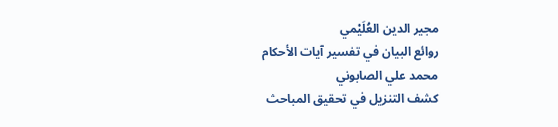مجير الدين العُلَيْمي
روائع البيان في تفسير آيات الأحكام
محمد علي الصابوني
كشف التنزيل في تحقيق المباحث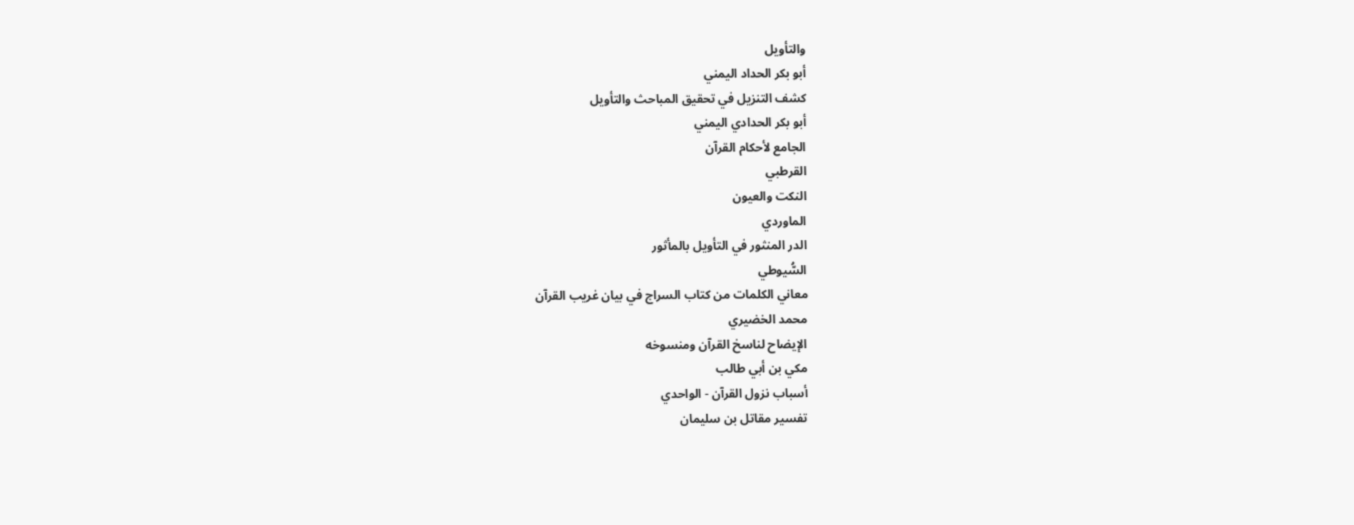والتأويل
أبو بكر الحداد اليمني
كشف التنزيل في تحقيق المباحث والتأويل
أبو بكر الحدادي اليمني
الجامع لأحكام القرآن
القرطبي
النكت والعيون
الماوردي
الدر المنثور في التأويل بالمأثور
السُّيوطي
معاني الكلمات من كتاب السراج في بيان غريب القرآن
محمد الخضيري
الإيضاح لناسخ القرآن ومنسوخه
مكي بن أبي طالب
أسباب نزول القرآن - الواحدي
تفسير مقاتل بن سليمان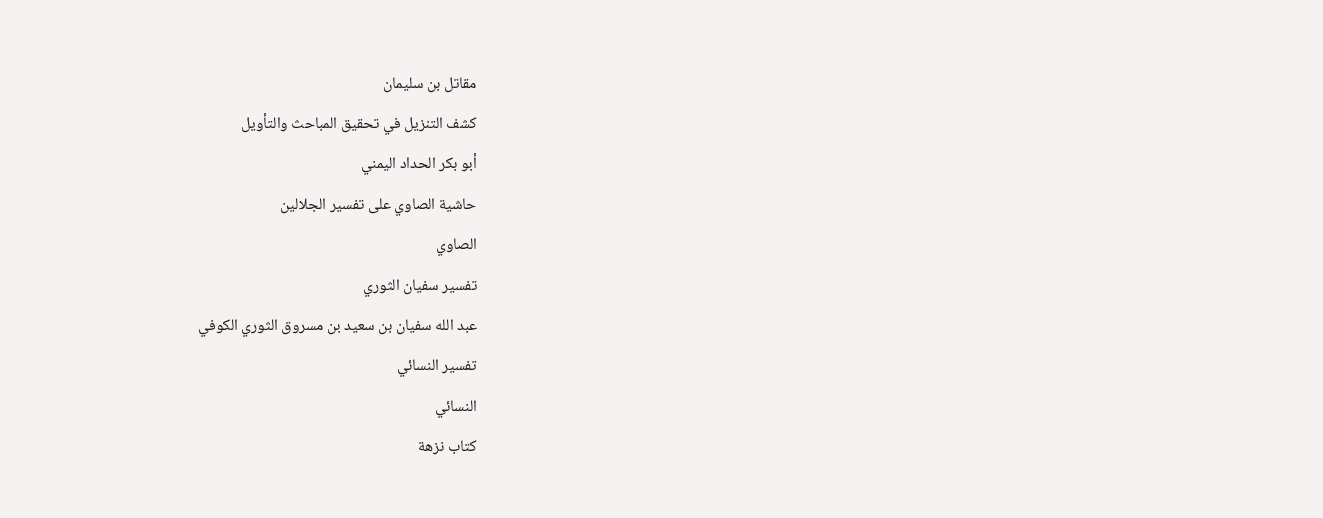مقاتل بن سليمان
كشف التنزيل في تحقيق المباحث والتأويل
أبو بكر الحداد اليمني
حاشية الصاوي على تفسير الجلالين
الصاوي
تفسير سفيان الثوري
عبد الله سفيان بن سعيد بن مسروق الثوري الكوفي
تفسير النسائي
النسائي
كتاب نزهة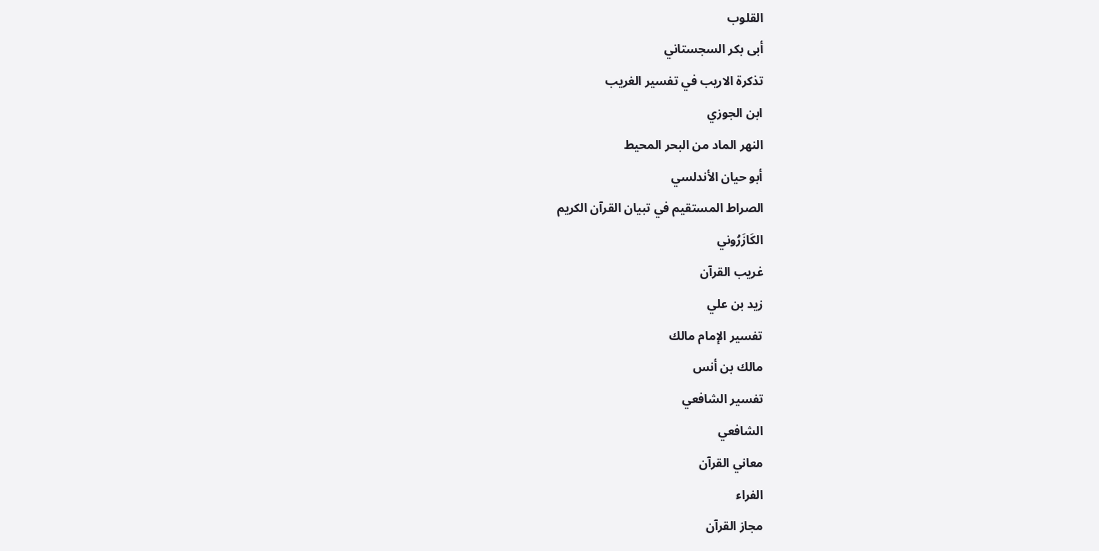القلوب
أبى بكر السجستاني
تذكرة الاريب في تفسير الغريب
ابن الجوزي
النهر الماد من البحر المحيط
أبو حيان الأندلسي
الصراط المستقيم في تبيان القرآن الكريم
الكَازَرُوني
غريب القرآن
زيد بن علي
تفسير الإمام مالك
مالك بن أنس
تفسير الشافعي
الشافعي
معاني القرآن
الفراء
مجاز القرآن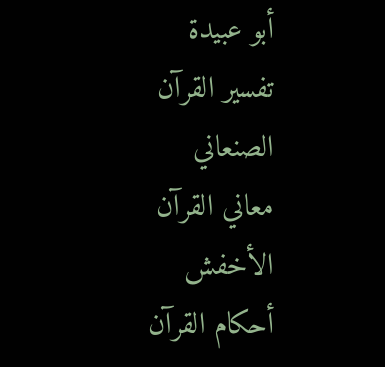أبو عبيدة
تفسير القرآن
الصنعاني
معاني القرآن
الأخفش
أحكام القرآن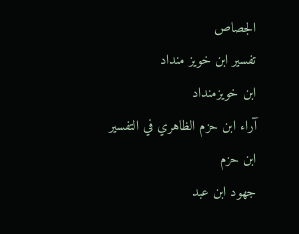الجصاص
تفسير ابن خويز منداد
ابن خويزمنداد
آراء ابن حزم الظاهري في التفسير
ابن حزم
جهود ابن عبد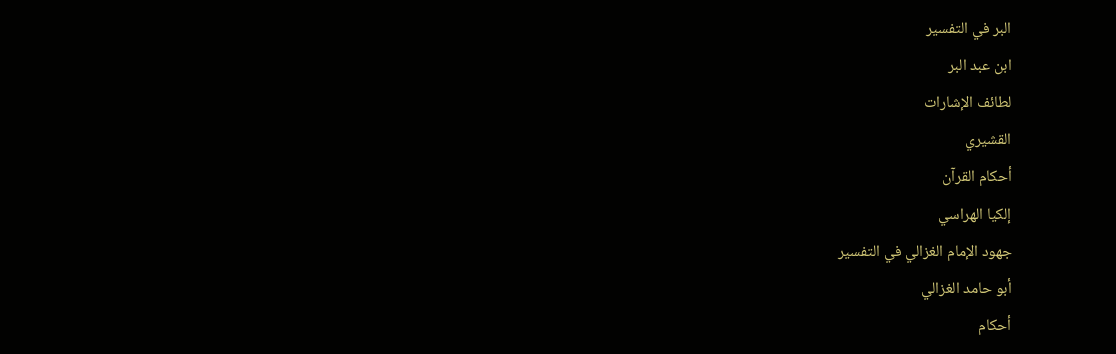البر في التفسير
ابن عبد البر
لطائف الإشارات
القشيري
أحكام القرآن
إلكيا الهراسي
جهود الإمام الغزالي في التفسير
أبو حامد الغزالي
أحكام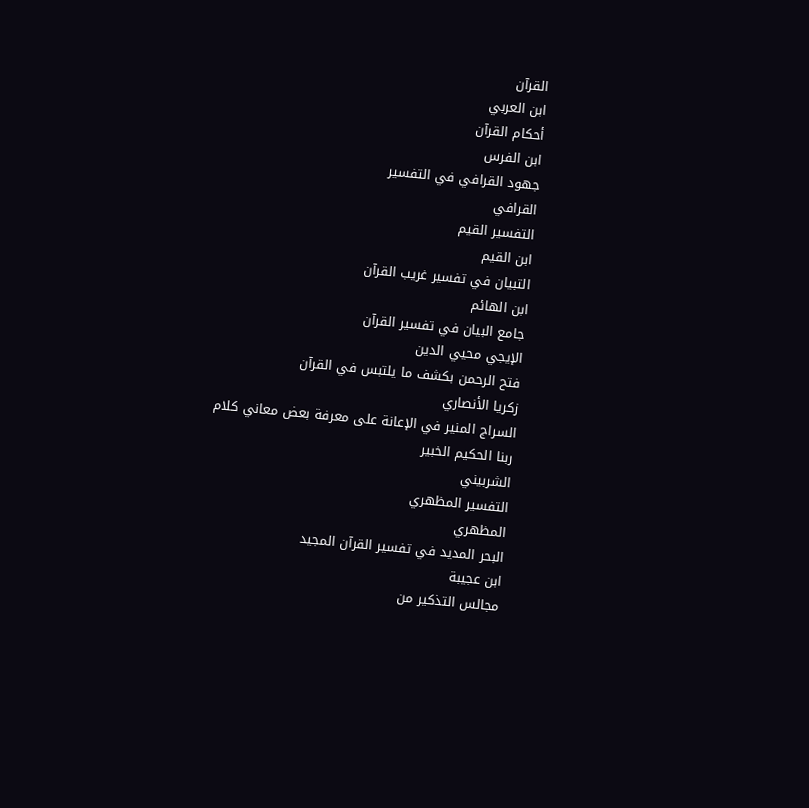القرآن
ابن العربي
أحكام القرآن
ابن الفرس
جهود القرافي في التفسير
القرافي
التفسير القيم
ابن القيم
التبيان في تفسير غريب القرآن
ابن الهائم
جامع البيان في تفسير القرآن
الإيجي محيي الدين
فتح الرحمن بكشف ما يلتبس في القرآن
زكريا الأنصاري
السراج المنير في الإعانة على معرفة بعض معاني كلام ربنا الحكيم الخبير
الشربيني
التفسير المظهري
المظهري
البحر المديد في تفسير القرآن المجيد
ابن عجيبة
مجالس التذكير من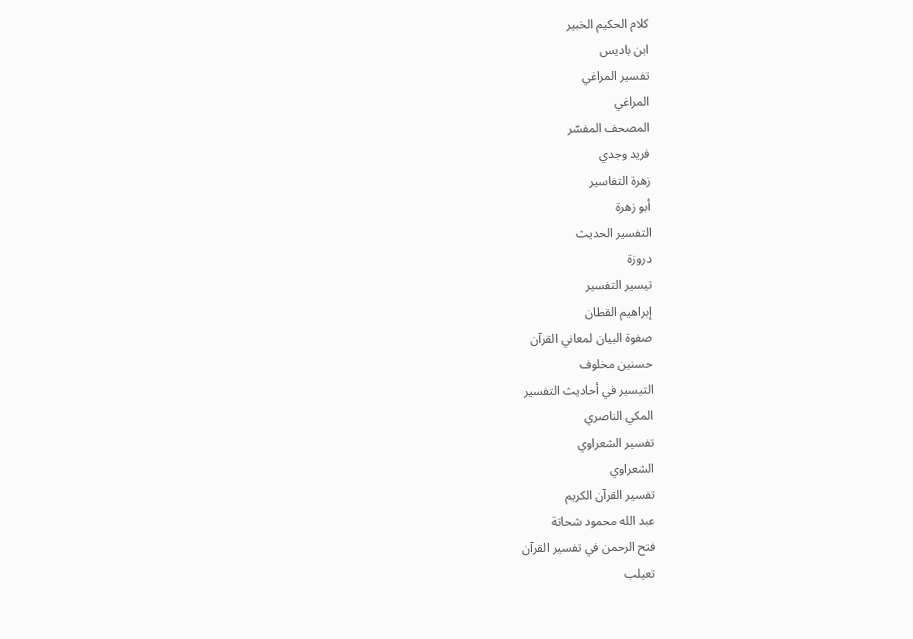كلام الحكيم الخبير
ابن باديس
تفسير المراغي
المراغي
المصحف المفسّر
فريد وجدي
زهرة التفاسير
أبو زهرة
التفسير الحديث
دروزة
تيسير التفسير
إبراهيم القطان
صفوة البيان لمعاني القرآن
حسنين مخلوف
التيسير في أحاديث التفسير
المكي الناصري
تفسير الشعراوي
الشعراوي
تفسير القرآن الكريم
عبد الله محمود شحاتة
فتح الرحمن في تفسير القرآن
تعيلب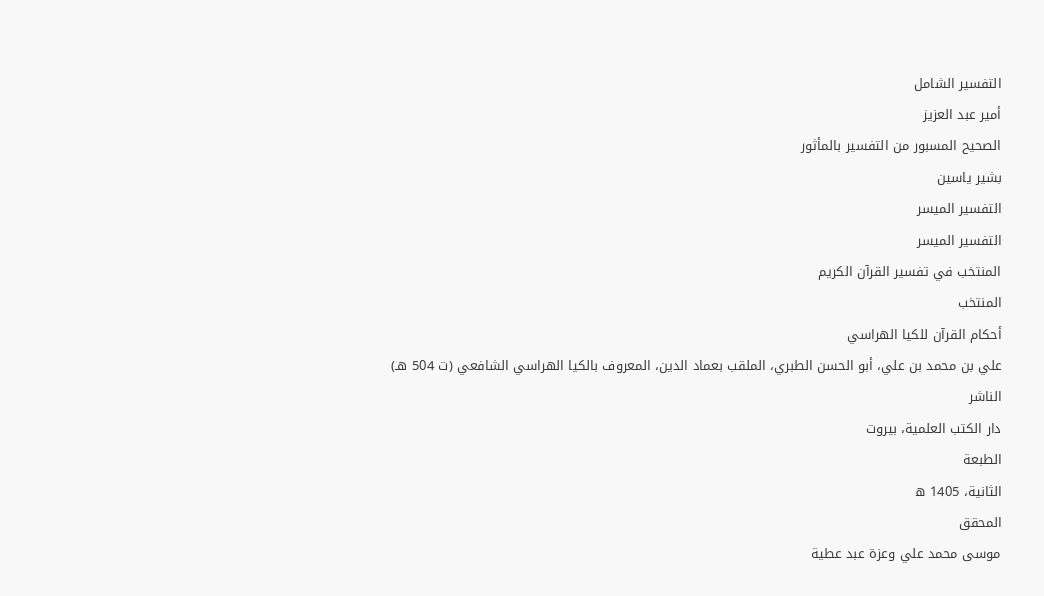التفسير الشامل
أمير عبد العزيز
الصحيح المسبور من التفسير بالمأثور
بشير ياسين
التفسير الميسر
التفسير الميسر
المنتخب في تفسير القرآن الكريم
المنتخب
أحكام القرآن للكيا الهراسي
علي بن محمد بن علي، أبو الحسن الطبري، الملقب بعماد الدين، المعروف بالكيا الهراسي الشافعي (ت 504 هـ)
الناشر
دار الكتب العلمية، بيروت
الطبعة
الثانية، 1405 ه
المحقق
موسى محمد علي وعزة عبد عطية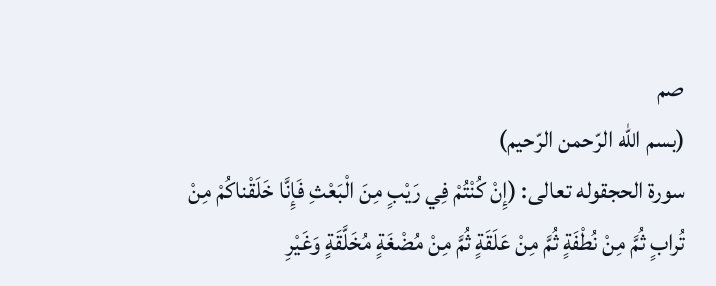صم
(بسم الله الرّحمن الرّحيم)
سورة الحجقوله تعالى: (إِنْ كُنْتُمْ فِي رَيْبٍ مِنَ الْبَعْثِ فَإِنَّا خَلَقْناكُمْ مِنْ تُرابٍ ثُمَّ مِنْ نُطْفَةٍ ثُمَّ مِنْ عَلَقَةٍ ثُمَّ مِنْ مُضْغَةٍ مُخَلَّقَةٍ وَغَيْرِ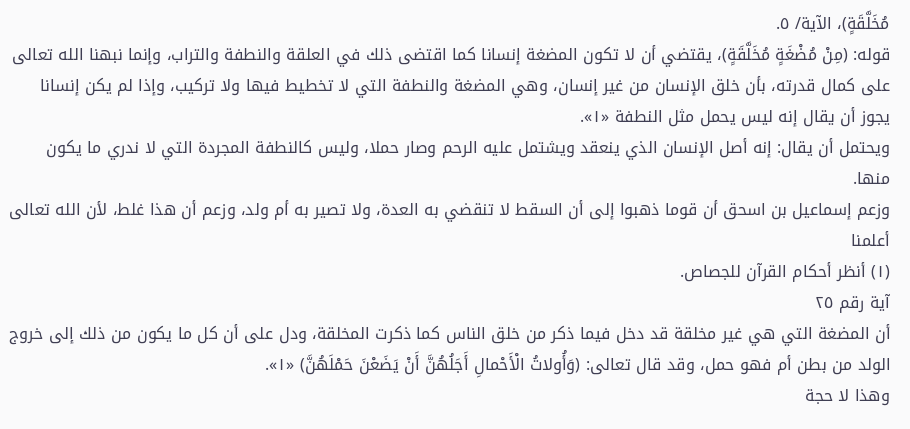مُخَلَّقَةٍ)، الآية/ ٥.
قوله: (مِنْ مُضْغَةٍ مُخَلَّقَةٍ)، يقتضي أن لا تكون المضغة إنسانا كما اقتضى ذلك في العلقة والنطفة والتراب، وإنما نبهنا الله تعالى على كمال قدرته، بأن خلق الإنسان من غير إنسان، وهي المضغة والنطفة التي لا تخطيط فيها ولا تركيب، وإذا لم يكن إنسانا يجوز أن يقال إنه ليس يحمل مثل النطفة «١».
ويحتمل أن يقال: إنه أصل الإنسان الذي ينعقد ويشتمل عليه الرحم وصار حملا، وليس كالنطفة المجردة التي لا ندري ما يكون منها.
وزعم إسماعيل بن اسحق أن قوما ذهبوا إلى أن السقط لا تنقضي به العدة، ولا تصير به أم ولد، وزعم أن هذا غلط، لأن الله تعالى أعلمنا
(١) أنظر أحكام القرآن للجصاص.
آية رقم ٢٥
أن المضغة التي هي غير مخلقة قد دخل فيما ذكر من خلق الناس كما ذكرت المخلقة، ودل على أن كل ما يكون من ذلك إلى خروج الولد من بطن أم فهو حمل، وقد قال تعالى: (وَأُولاتُ الْأَحْمالِ أَجَلُهُنَّ أَنْ يَضَعْنَ حَمْلَهُنَّ) «١».
وهذا لا حجة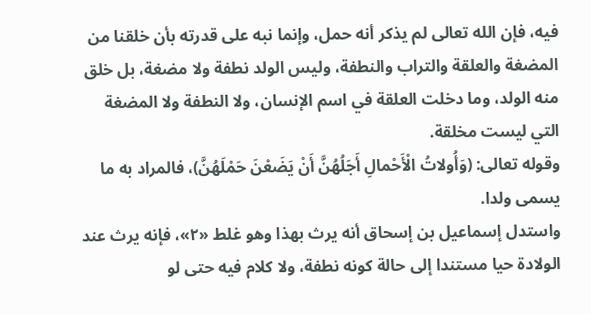فيه، فإن الله تعالى لم يذكر أنه حمل، وإنما نبه على قدرته بأن خلقنا من المضغة والعلقة والتراب والنطفة، وليس الولد نطفة ولا مضغة، بل خلق منه الولد، وما دخلت العلقة في اسم الإنسان، ولا النطفة ولا المضغة التي ليست مخلقة.
وقوله تعالى: (وَأُولاتُ الْأَحْمالِ أَجَلُهُنَّ أَنْ يَضَعْنَ حَمْلَهُنَّ)، فالمراد به ما يسمى ولدا.
واستدل إسماعيل بن إسحاق أنه يرث بهذا وهو غلط «٢»، فإنه يرث عند الولادة حيا مستندا إلى حالة كونه نطفة، ولا كلام فيه حتى لو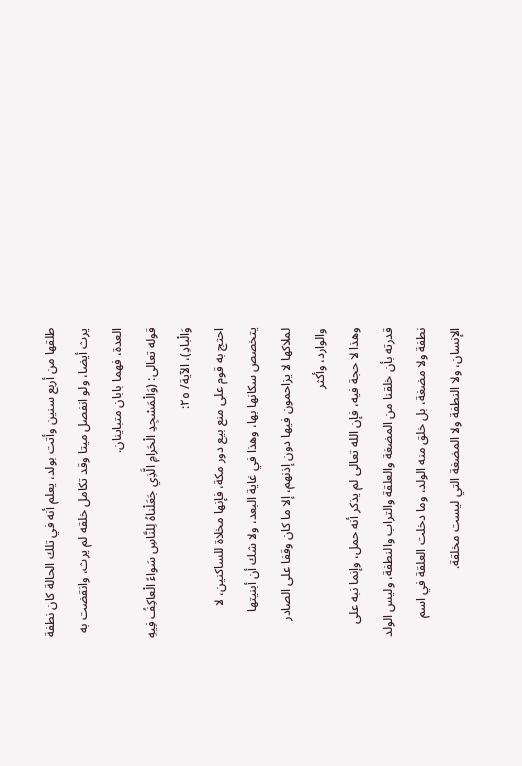طلقها من أربع سنين وأتت بولد، يعلم أنه في تلك الحالة كان نطفة يرث أيضا، ولو انفصل ميتا وقد تكامل خلقه لم يرث، وانقضت به العدة، فهما بابان متباينان.
قوله تعالى: (وَالْمَسْجِدِ الْحَرامِ الَّذِي جَعَلْناهُ لِلنَّاسِ سَواءً الْعاكِفُ فِيهِ وَالْبادِ)، الآية/ ٢٥:
احتج به قوم على منع بيع دور مكة، فإنها مخلاة للساكنين، لا يتخصص سكانها بها، وهذا في غاية البعد، ولا شك أن أبنيتها لملاكها لا يزاحمون فيها دون إذنهم، إلا ما كان وقفا على الصادر والوارد، وأكثر
وهذا لا حجة فيه، فإن الله تعالى لم يذكر أنه حمل، وإنما نبه على قدرته بأن خلقنا من المضغة والعلقة والتراب والنطفة، وليس الولد نطفة ولا مضغة، بل خلق منه الولد، وما دخلت العلقة في اسم الإنسان، ولا النطفة ولا المضغة التي ليست مخلقة.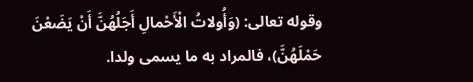وقوله تعالى: (وَأُولاتُ الْأَحْمالِ أَجَلُهُنَّ أَنْ يَضَعْنَ حَمْلَهُنَّ)، فالمراد به ما يسمى ولدا.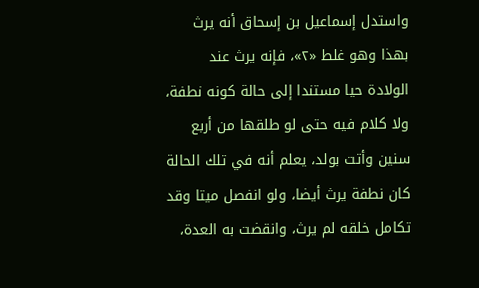واستدل إسماعيل بن إسحاق أنه يرث بهذا وهو غلط «٢»، فإنه يرث عند الولادة حيا مستندا إلى حالة كونه نطفة، ولا كلام فيه حتى لو طلقها من أربع سنين وأتت بولد، يعلم أنه في تلك الحالة كان نطفة يرث أيضا، ولو انفصل ميتا وقد تكامل خلقه لم يرث، وانقضت به العدة،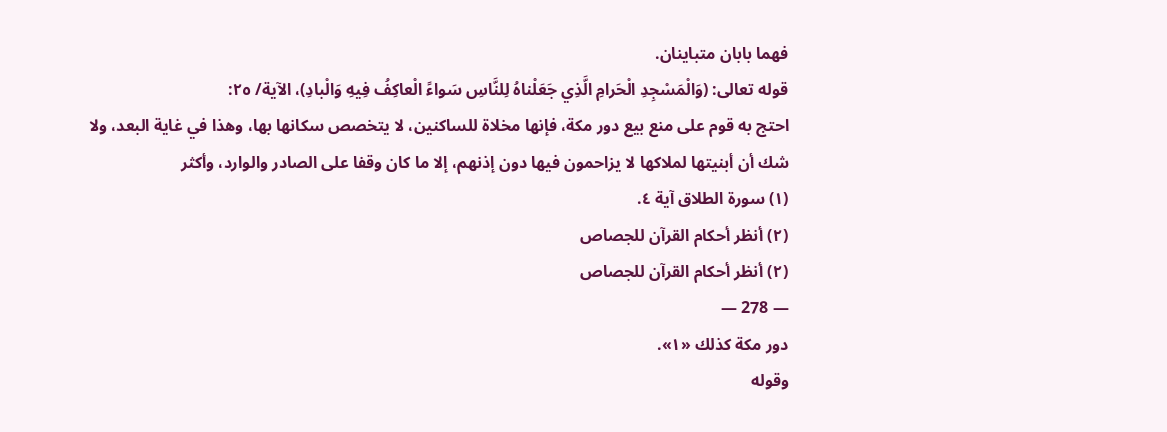فهما بابان متباينان.
قوله تعالى: (وَالْمَسْجِدِ الْحَرامِ الَّذِي جَعَلْناهُ لِلنَّاسِ سَواءً الْعاكِفُ فِيهِ وَالْبادِ)، الآية/ ٢٥:
احتج به قوم على منع بيع دور مكة، فإنها مخلاة للساكنين، لا يتخصص سكانها بها، وهذا في غاية البعد، ولا شك أن أبنيتها لملاكها لا يزاحمون فيها دون إذنهم، إلا ما كان وقفا على الصادر والوارد، وأكثر
(١) سورة الطلاق آية ٤.
(٢) أنظر أحكام القرآن للجصاص
(٢) أنظر أحكام القرآن للجصاص
— 278 —
دور مكة كذلك «١».
وقوله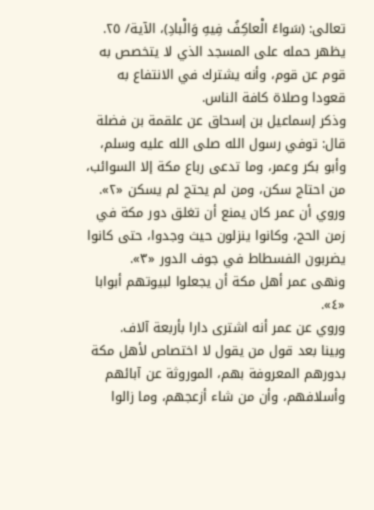تعالى: (سَواءً الْعاكِفُ فِيهِ وَالْبادِ)، الآية/ ٢٥.
يظهر حمله على المسجد الذي لا يتخصص به قوم عن قوم، وأنه يشترك في الانتفاع به قعودا وصلاة كافة الناس.
وذكر إسماعيل بن إسحاق عن علقمة بن فضلة قال: توفي رسول الله صلى الله عليه وسلم، وأبو بكر وعمر، وما تدعى رباع مكة إلا السوائب، من احتاج سكن، ومن لم يحتج لم يسكن «٢».
وروي أن عمر كان يمنع أن تغلق دور مكة في زمن الحج، وكانوا ينزلون حيث وجدوا، حتى كانوا يضربون الفسطاط في جوف الدور «٣».
ونهى عمر أهل مكة أن يجعلوا لبيوتهم أبوابا «٤».
وروي عن عمر أنه اشترى دارا بأربعة آلاف.
وبينا بعد قول من يقول لا اختصاص لأهل مكة بدورهم المعروفة بهم، الموروثة عن آبائهم وأسلافهم، وأن من شاء أزعجهم، وما زالوا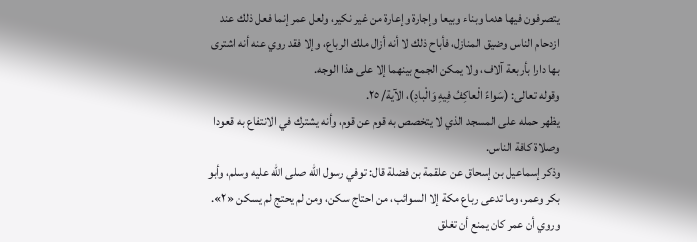يتصرفون فيها هدما وبناء وبيعا وإجارة وإعارة من غير نكير، ولعل عمر إنما فعل ذلك عند ازدحام الناس وضيق المنازل، فأباح ذلك لا أنه أزال ملك الرباع، وإلا فقد روي عنه أنه اشترى بها دارا بأربعة آلاف، ولا يمكن الجمع بينهما إلا على هذا الوجه.
وقوله تعالى: (سَواءً الْعاكِفُ فِيهِ وَالْبادِ)، الآية/ ٢٥.
يظهر حمله على المسجد الذي لا يتخصص به قوم عن قوم، وأنه يشترك في الانتفاع به قعودا وصلاة كافة الناس.
وذكر إسماعيل بن إسحاق عن علقمة بن فضلة قال: توفي رسول الله صلى الله عليه وسلم، وأبو بكر وعمر، وما تدعى رباع مكة إلا السوائب، من احتاج سكن، ومن لم يحتج لم يسكن «٢».
وروي أن عمر كان يمنع أن تغلق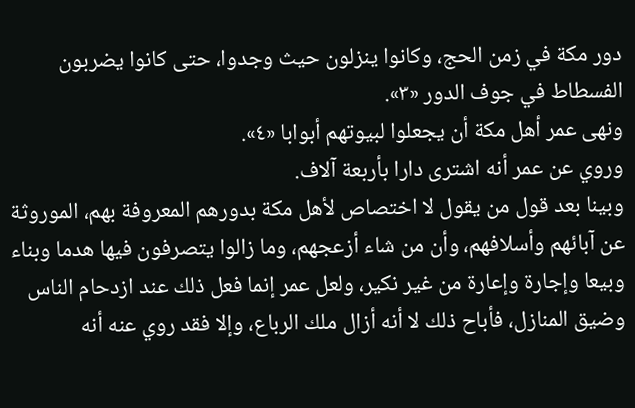دور مكة في زمن الحج، وكانوا ينزلون حيث وجدوا، حتى كانوا يضربون الفسطاط في جوف الدور «٣».
ونهى عمر أهل مكة أن يجعلوا لبيوتهم أبوابا «٤».
وروي عن عمر أنه اشترى دارا بأربعة آلاف.
وبينا بعد قول من يقول لا اختصاص لأهل مكة بدورهم المعروفة بهم، الموروثة عن آبائهم وأسلافهم، وأن من شاء أزعجهم، وما زالوا يتصرفون فيها هدما وبناء وبيعا وإجارة وإعارة من غير نكير، ولعل عمر إنما فعل ذلك عند ازدحام الناس وضيق المنازل، فأباح ذلك لا أنه أزال ملك الرباع، وإلا فقد روي عنه أنه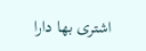اشترى بها دارا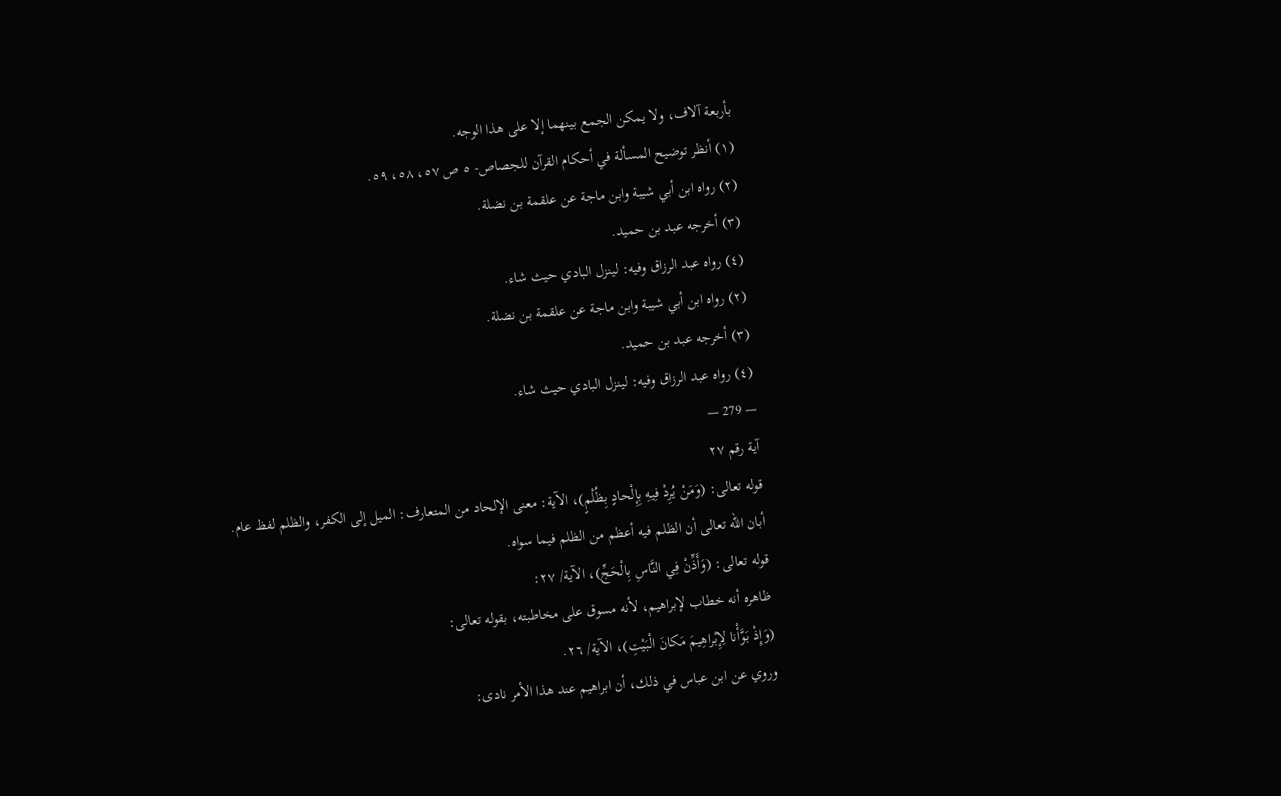بأربعة آلاف، ولا يمكن الجمع بينهما إلا على هذا الوجه.
(١) أنظر توضيح المسألة في أحكام القرآن للجصاص- ٥ ص ٥٧، ٥٨، ٥٩.
(٢) رواه ابن أبي شيبة وابن ماجة عن علقمة بن نضلة.
(٣) أخرجه عبد بن حميد.
(٤) رواه عبد الرزاق وفيه: لينزل البادي حيث شاء.
(٢) رواه ابن أبي شيبة وابن ماجة عن علقمة بن نضلة.
(٣) أخرجه عبد بن حميد.
(٤) رواه عبد الرزاق وفيه: لينزل البادي حيث شاء.
— 279 —
آية رقم ٢٧
قوله تعالى: (وَمَنْ يُرِدْ فِيهِ بِإِلْحادٍ بِظُلْمٍ)، الآية: معنى الإلحاد من المتعارف: الميل إلى الكفر، والظلم لفظ عام.
أبان الله تعالى أن الظلم فيه أعظم من الظلم فيما سواه.
قوله تعالى: (وَأَذِّنْ فِي النَّاسِ بِالْحَجِّ)، الآية/ ٢٧:
ظاهره أنه خطاب لإبراهيم، لأنه مسوق على مخاطبته، بقوله تعالى:
(وَإِذْ بَوَّأْنا لِإِبْراهِيمَ مَكانَ الْبَيْتِ)، الآية/ ٢٦.
وروي عن ابن عباس في ذلك، أن ابراهيم عند هذا الأمر نادى: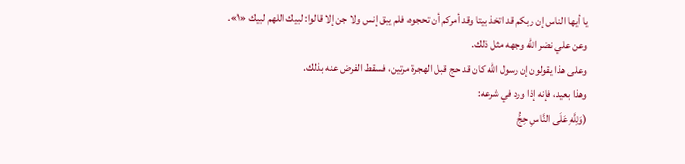يا أيها الناس إن ربكم قد اتخذ بيتا وقد أمركم أن تحجوه، فلم يبق إنس ولا جن إلا قالوا: لبيك اللهم لبيك «١».
وعن علي نضر الله وجهه مثل ذلك.
وعلى هذا يقولون إن رسول الله كان قد حج قبل الهجرة مرتين، فسقط الفرض عنه بذلك.
وهذا بعيد، فإنه إذا ورد في شرعه:
(وَلِلَّهِ عَلَى النَّاسِ حِجُّ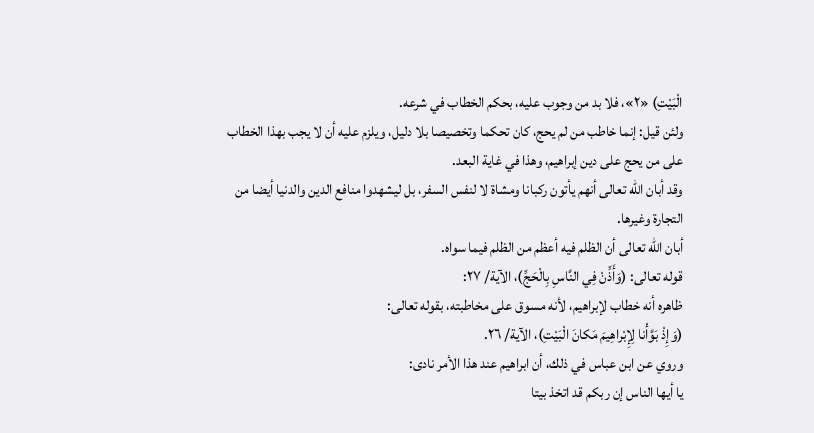الْبَيْتِ) «٢»، فلا بد من وجوب عليه، بحكم الخطاب في شرعه.
ولئن قيل: إنما خاطب من لم يحج، كان تحكما وتخصيصا بلا دليل، ويلزم عليه أن لا يجب بهذا الخطاب على من يحج على دين إبراهيم، وهذا في غاية البعد.
وقد أبان الله تعالى أنهم يأتون ركبانا ومشاة لا لنفس السفر، بل ليشهدوا منافع الدين والدنيا أيضا من التجارة وغيرها.
أبان الله تعالى أن الظلم فيه أعظم من الظلم فيما سواه.
قوله تعالى: (وَأَذِّنْ فِي النَّاسِ بِالْحَجِّ)، الآية/ ٢٧:
ظاهره أنه خطاب لإبراهيم، لأنه مسوق على مخاطبته، بقوله تعالى:
(وَإِذْ بَوَّأْنا لِإِبْراهِيمَ مَكانَ الْبَيْتِ)، الآية/ ٢٦.
وروي عن ابن عباس في ذلك، أن ابراهيم عند هذا الأمر نادى:
يا أيها الناس إن ربكم قد اتخذ بيتا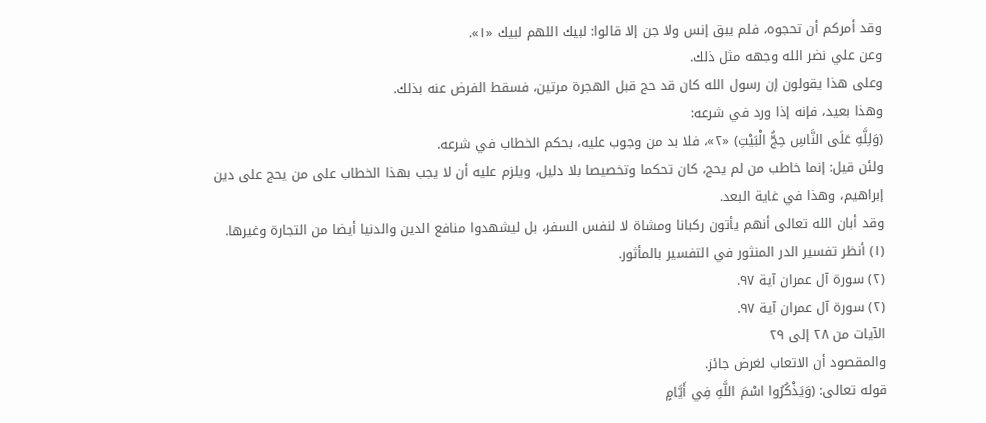وقد أمركم أن تحجوه، فلم يبق إنس ولا جن إلا قالوا: لبيك اللهم لبيك «١».
وعن علي نضر الله وجهه مثل ذلك.
وعلى هذا يقولون إن رسول الله كان قد حج قبل الهجرة مرتين، فسقط الفرض عنه بذلك.
وهذا بعيد، فإنه إذا ورد في شرعه:
(وَلِلَّهِ عَلَى النَّاسِ حِجُّ الْبَيْتِ) «٢»، فلا بد من وجوب عليه، بحكم الخطاب في شرعه.
ولئن قيل: إنما خاطب من لم يحج، كان تحكما وتخصيصا بلا دليل، ويلزم عليه أن لا يجب بهذا الخطاب على من يحج على دين إبراهيم، وهذا في غاية البعد.
وقد أبان الله تعالى أنهم يأتون ركبانا ومشاة لا لنفس السفر، بل ليشهدوا منافع الدين والدنيا أيضا من التجارة وغيرها.
(١) أنظر تفسير الدر المنثور في التفسير بالمأثور.
(٢) سورة آل عمران آية ٩٧.
(٢) سورة آل عمران آية ٩٧.
الآيات من ٢٨ إلى ٢٩
والمقصود أن الاتعاب لغرض جائز.
قوله تعالى: (وَيَذْكُرُوا اسْمَ اللَّهِ فِي أَيَّامٍ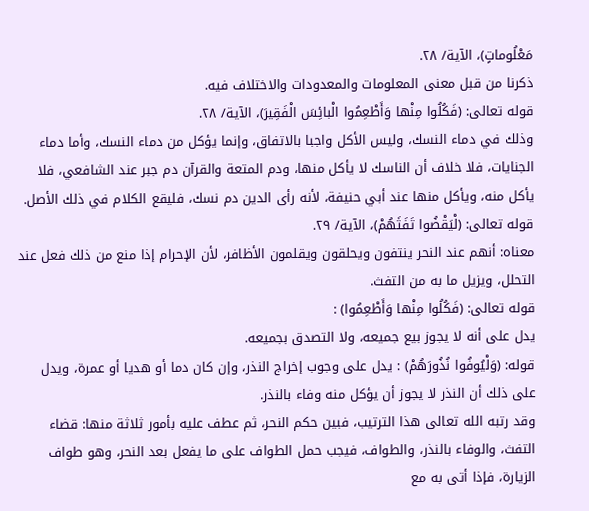مَعْلُوماتٍ)، الآية/ ٢٨.
ذكرنا من قبل معنى المعلومات والمعدودات والاختلاف فيه.
قوله تعالى: (فَكُلُوا مِنْها وَأَطْعِمُوا الْبائِسَ الْفَقِيرَ)، الآية/ ٢٨.
وذلك في دماء النسك، وليس الأكل واجبا بالاتفاق، وإنما يؤكل من دماء النسك، وأما دماء الجنايات، فلا خلاف أن الناسك لا يأكل منها، ودم المتعة والقرآن دم جبر عند الشافعي، فلا يأكل منه، ويأكل منها عند أبي حنيفة، لأنه رأى الدين دم نسك، فليقع الكلام في ذلك الأصل.
قوله تعالى: (لْيَقْضُوا تَفَثَهُمْ)، الآية/ ٢٩.
معناه: أنهم عند النحر ينتفون ويحلقون ويقلمون الأظافر، لأن الإحرام إذا منع من ذلك فعل عند التحلل، ويزيل ما به من التفث.
قوله تعالى: (فَكُلُوا مِنْها وَأَطْعِمُوا) :
يدل على أنه لا يجوز بيع جميعه، ولا التصدق بجميعه.
قوله: (وَلْيُوفُوا نُذُورَهُمْ) : يدل على وجوب إخراج النذر، وإن كان دما أو هديا أو عمرة، ويدل على ذلك أن النذر لا يجوز أن يؤكل منه وفاء بالنذر.
وقد رتبه الله تعالى هذا الترتيب، فبين حكم النحر، ثم عطف عليه بأمور ثلاثة منها: قضاء التفث، والوفاء بالنذر، والطواف، فيجب حمل الطواف على ما يفعل بعد النحر، وهو طواف الزيارة، فإذا أتى به مع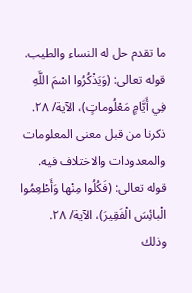ما تقدم حل له النساء والطيب.
قوله تعالى: (وَيَذْكُرُوا اسْمَ اللَّهِ فِي أَيَّامٍ مَعْلُوماتٍ)، الآية/ ٢٨.
ذكرنا من قبل معنى المعلومات والمعدودات والاختلاف فيه.
قوله تعالى: (فَكُلُوا مِنْها وَأَطْعِمُوا الْبائِسَ الْفَقِيرَ)، الآية/ ٢٨.
وذلك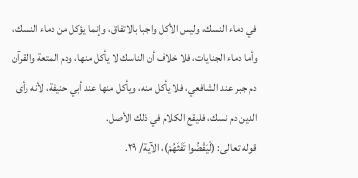في دماء النسك، وليس الأكل واجبا بالاتفاق، وإنما يؤكل من دماء النسك، وأما دماء الجنايات، فلا خلاف أن الناسك لا يأكل منها، ودم المتعة والقرآن دم جبر عند الشافعي، فلا يأكل منه، ويأكل منها عند أبي حنيفة، لأنه رأى الدين دم نسك، فليقع الكلام في ذلك الأصل.
قوله تعالى: (لْيَقْضُوا تَفَثَهُمْ)، الآية/ ٢٩.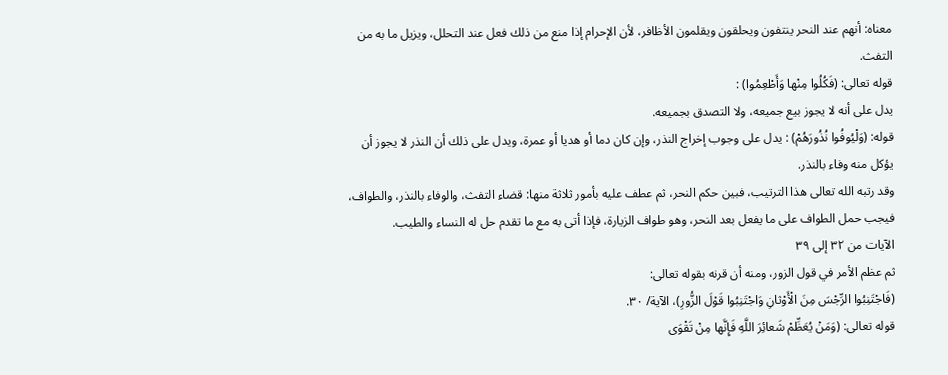معناه: أنهم عند النحر ينتفون ويحلقون ويقلمون الأظافر، لأن الإحرام إذا منع من ذلك فعل عند التحلل، ويزيل ما به من التفث.
قوله تعالى: (فَكُلُوا مِنْها وَأَطْعِمُوا) :
يدل على أنه لا يجوز بيع جميعه، ولا التصدق بجميعه.
قوله: (وَلْيُوفُوا نُذُورَهُمْ) : يدل على وجوب إخراج النذر، وإن كان دما أو هديا أو عمرة، ويدل على ذلك أن النذر لا يجوز أن يؤكل منه وفاء بالنذر.
وقد رتبه الله تعالى هذا الترتيب، فبين حكم النحر، ثم عطف عليه بأمور ثلاثة منها: قضاء التفث، والوفاء بالنذر، والطواف، فيجب حمل الطواف على ما يفعل بعد النحر، وهو طواف الزيارة، فإذا أتى به مع ما تقدم حل له النساء والطيب.
الآيات من ٣٢ إلى ٣٩
ثم عظم الأمر في قول الزور، ومنه أن قرنه بقوله تعالى:
(فَاجْتَنِبُوا الرِّجْسَ مِنَ الْأَوْثانِ وَاجْتَنِبُوا قَوْلَ الزُّورِ)، الآية/ ٣٠.
قوله تعالى: (وَمَنْ يُعَظِّمْ شَعائِرَ اللَّهِ فَإِنَّها مِنْ تَقْوَى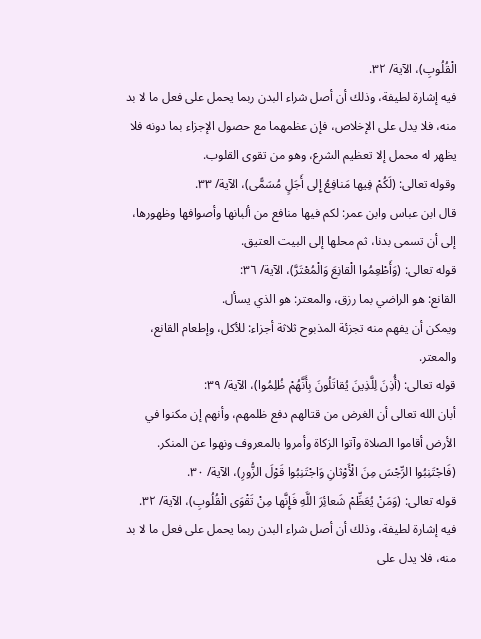الْقُلُوبِ)، الآية/ ٣٢.
فيه إشارة لطيفة، وذلك أن أصل شراء البدن ربما يحمل على فعل ما لا بد منه، فلا يدل على الإخلاص، فإن عظمهما مع حصول الإجزاء بما دونه فلا يظهر له محمل إلا تعظيم الشرع، وهو من تقوى القلوب.
وقوله تعالى: (لَكُمْ فِيها مَنافِعُ إِلى أَجَلٍ مُسَمًّى)، الآية/ ٣٣.
قال ابن عباس وابن عمر: لكم فيها منافع من ألبانها وأصوافها وظهورها، إلى أن تسمى بدنا، ثم محلها إلى البيت العتيق.
قوله تعالى: (وَأَطْعِمُوا الْقانِعَ وَالْمُعْتَرَّ)، الآية/ ٣٦:
القانع: هو الراضي بما رزق، والمعتر: هو الذي يسأل.
ويمكن أن يفهم منه تجزئة المذبوح ثلاثة أجزاء: للأكل، وإطعام القانع، والمعتر.
قوله تعالى: (أُذِنَ لِلَّذِينَ يُقاتَلُونَ بِأَنَّهُمْ ظُلِمُوا)، الآية/ ٣٩:
أبان الله تعالى أن الغرض من قتالهم دفع ظلمهم، وأنهم إن مكنوا في الأرض أقاموا الصلاة وآتوا الزكاة وأمروا بالمعروف ونهوا عن المنكر.
(فَاجْتَنِبُوا الرِّجْسَ مِنَ الْأَوْثانِ وَاجْتَنِبُوا قَوْلَ الزُّورِ)، الآية/ ٣٠.
قوله تعالى: (وَمَنْ يُعَظِّمْ شَعائِرَ اللَّهِ فَإِنَّها مِنْ تَقْوَى الْقُلُوبِ)، الآية/ ٣٢.
فيه إشارة لطيفة، وذلك أن أصل شراء البدن ربما يحمل على فعل ما لا بد منه، فلا يدل على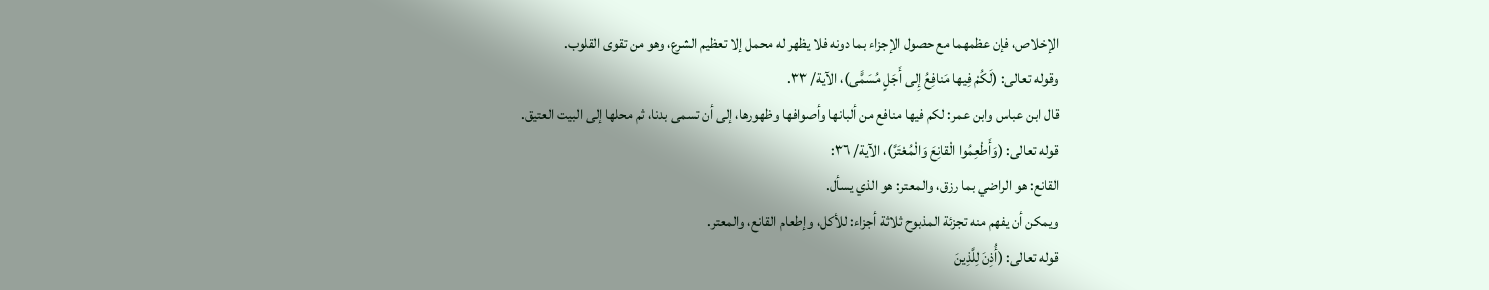الإخلاص، فإن عظمهما مع حصول الإجزاء بما دونه فلا يظهر له محمل إلا تعظيم الشرع، وهو من تقوى القلوب.
وقوله تعالى: (لَكُمْ فِيها مَنافِعُ إِلى أَجَلٍ مُسَمًّى)، الآية/ ٣٣.
قال ابن عباس وابن عمر: لكم فيها منافع من ألبانها وأصوافها وظهورها، إلى أن تسمى بدنا، ثم محلها إلى البيت العتيق.
قوله تعالى: (وَأَطْعِمُوا الْقانِعَ وَالْمُعْتَرَّ)، الآية/ ٣٦:
القانع: هو الراضي بما رزق، والمعتر: هو الذي يسأل.
ويمكن أن يفهم منه تجزئة المذبوح ثلاثة أجزاء: للأكل، وإطعام القانع، والمعتر.
قوله تعالى: (أُذِنَ لِلَّذِينَ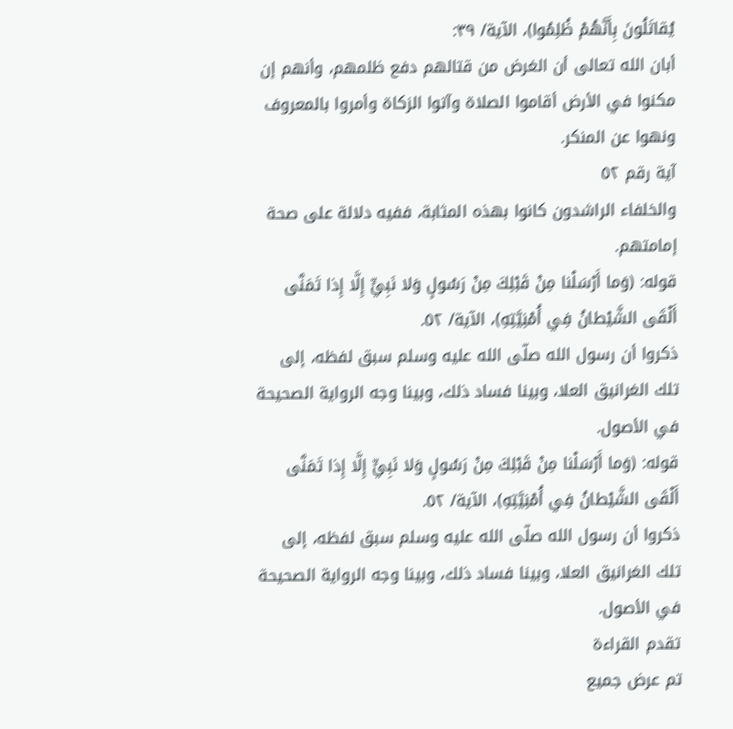يُقاتَلُونَ بِأَنَّهُمْ ظُلِمُوا)، الآية/ ٣٩:
أبان الله تعالى أن الغرض من قتالهم دفع ظلمهم، وأنهم إن مكنوا في الأرض أقاموا الصلاة وآتوا الزكاة وأمروا بالمعروف ونهوا عن المنكر.
آية رقم ٥٢
والخلفاء الراشدون كانوا بهذه المثابة، ففيه دلالة على صحة إمامتهم.
قوله: (وَما أَرْسَلْنا مِنْ قَبْلِكَ مِنْ رَسُولٍ وَلا نَبِيٍّ إِلَّا إِذا تَمَنَّى أَلْقَى الشَّيْطانُ فِي أُمْنِيَّتِهِ)، الآية/ ٥٢.
ذكروا أن رسول الله صلّى الله عليه وسلم سبق لفظه، إلى تلك الغرانيق العلا، وبينا فساد ذلك، وبينا وجه الرواية الصحيحة في الأصول.
قوله: (وَما أَرْسَلْنا مِنْ قَبْلِكَ مِنْ رَسُولٍ وَلا نَبِيٍّ إِلَّا إِذا تَمَنَّى أَلْقَى الشَّيْطانُ فِي أُمْنِيَّتِهِ)، الآية/ ٥٢.
ذكروا أن رسول الله صلّى الله عليه وسلم سبق لفظه، إلى تلك الغرانيق العلا، وبينا فساد ذلك، وبينا وجه الرواية الصحيحة في الأصول.
تقدم القراءة
تم عرض جميع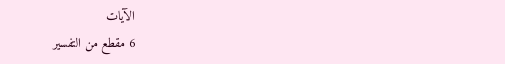الآيات
6 مقطع من التفسير